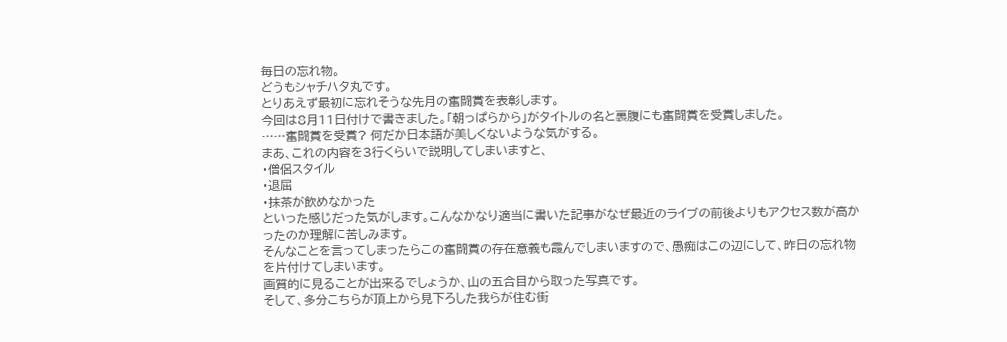毎日の忘れ物。
どうもシャチハタ丸です。
とりあえず最初に忘れそうな先月の奮闘賞を表彰します。
今回は8月11日付けで書きました。「朝っぱらから」がタイトルの名と裏腹にも奮闘賞を受賞しました。
……奮闘賞を受賞? 何だか日本語が美しくないような気がする。
まあ、これの内容を3行くらいで説明してしまいますと、
・僧侶スタイル
・退屈
・抹茶が飲めなかった
といった感じだった気がします。こんなかなり適当に書いた記事がなぜ最近のライブの前後よりもアクセス数が高かったのか理解に苦しみます。
そんなことを言ってしまったらこの奮闘賞の存在意義も霞んでしまいますので、愚痴はこの辺にして、昨日の忘れ物を片付けてしまいます。
画質的に見ることが出来るでしょうか、山の五合目から取った写真です。
そして、多分こちらが頂上から見下ろした我らが住む街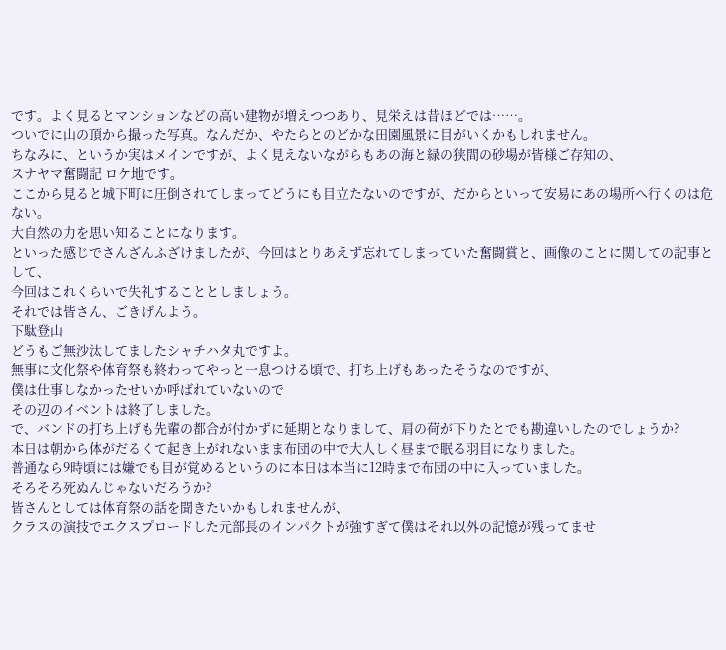です。よく見るとマンションなどの高い建物が増えつつあり、見栄えは昔ほどでは……。
ついでに山の頂から撮った写真。なんだか、やたらとのどかな田園風景に目がいくかもしれません。
ちなみに、というか実はメインですが、よく見えないながらもあの海と緑の狭間の砂場が皆様ご存知の、
スナヤマ奮闘記 ロケ地です。
ここから見ると城下町に圧倒されてしまってどうにも目立たないのですが、だからといって安易にあの場所へ行くのは危ない。
大自然の力を思い知ることになります。
といった感じでさんざんふざけましたが、今回はとりあえず忘れてしまっていた奮闘賞と、画像のことに関しての記事として、
今回はこれくらいで失礼することとしましょう。
それでは皆さん、ごきげんよう。
下駄登山
どうもご無沙汰してましたシャチハタ丸ですよ。
無事に文化祭や体育祭も終わってやっと一息つける頃で、打ち上げもあったそうなのですが、
僕は仕事しなかったせいか呼ばれていないので
その辺のイベントは終了しました。
で、バンドの打ち上げも先輩の都合が付かずに延期となりまして、肩の荷が下りたとでも勘違いしたのでしょうか?
本日は朝から体がだるくて起き上がれないまま布団の中で大人しく昼まで眠る羽目になりました。
普通なら9時頃には嫌でも目が覚めるというのに本日は本当に12時まで布団の中に入っていました。
そろそろ死ぬんじゃないだろうか?
皆さんとしては体育祭の話を聞きたいかもしれませんが、
クラスの演技でエクスプロードした元部長のインパクトが強すぎて僕はそれ以外の記憶が残ってませ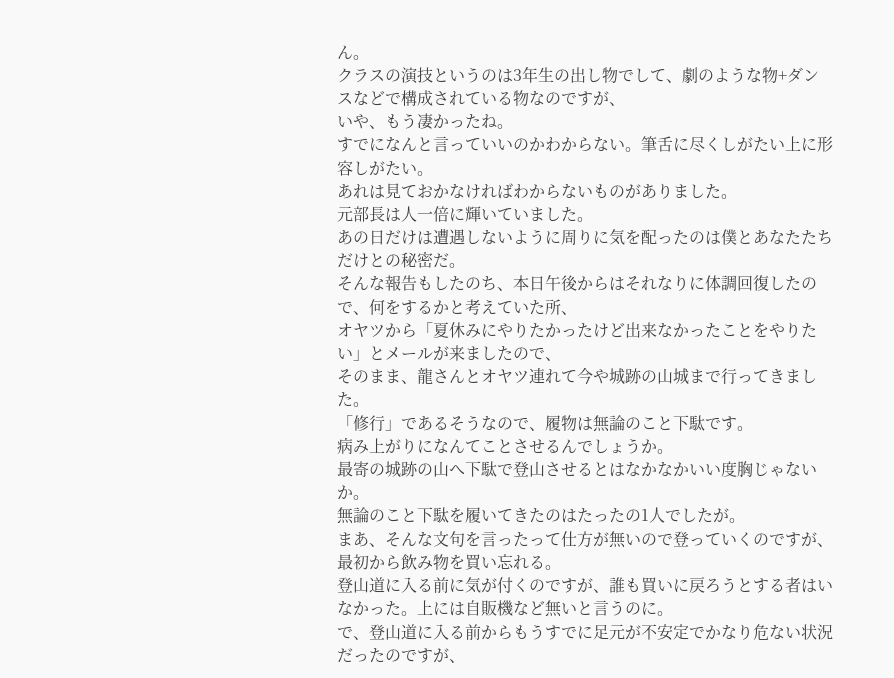ん。
クラスの演技というのは3年生の出し物でして、劇のような物+ダンスなどで構成されている物なのですが、
いや、もう凄かったね。
すでになんと言っていいのかわからない。筆舌に尽くしがたい上に形容しがたい。
あれは見ておかなければわからないものがありました。
元部長は人一倍に輝いていました。
あの日だけは遭遇しないように周りに気を配ったのは僕とあなたたちだけとの秘密だ。
そんな報告もしたのち、本日午後からはそれなりに体調回復したので、何をするかと考えていた所、
オヤツから「夏休みにやりたかったけど出来なかったことをやりたい」とメールが来ましたので、
そのまま、龍さんとオヤツ連れて今や城跡の山城まで行ってきました。
「修行」であるそうなので、履物は無論のこと下駄です。
病み上がりになんてことさせるんでしょうか。
最寄の城跡の山へ下駄で登山させるとはなかなかいい度胸じゃないか。
無論のこと下駄を履いてきたのはたったの1人でしたが。
まあ、そんな文句を言ったって仕方が無いので登っていくのですが、最初から飲み物を買い忘れる。
登山道に入る前に気が付くのですが、誰も買いに戻ろうとする者はいなかった。上には自販機など無いと言うのに。
で、登山道に入る前からもうすでに足元が不安定でかなり危ない状況だったのですが、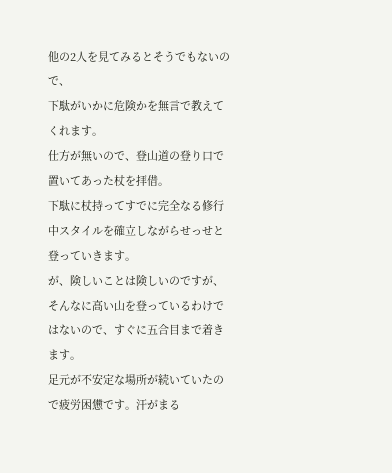他の2人を見てみるとそうでもないので、
下駄がいかに危険かを無言で教えてくれます。
仕方が無いので、登山道の登り口で置いてあった杖を拝借。
下駄に杖持ってすでに完全なる修行中スタイルを確立しながらせっせと登っていきます。
が、険しいことは険しいのですが、そんなに高い山を登っているわけではないので、すぐに五合目まで着きます。
足元が不安定な場所が続いていたので疲労困憊です。汗がまる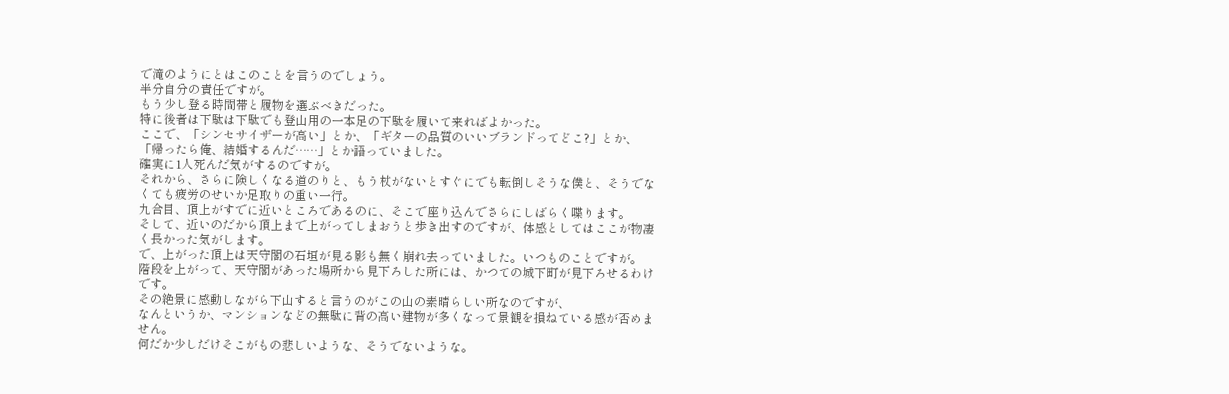で滝のようにとはこのことを言うのでしょう。
半分自分の責任ですが。
もう少し登る時間帯と履物を選ぶべきだった。
特に後者は下駄は下駄でも登山用の一本足の下駄を履いて来ればよかった。
ここで、「シンセサイザーが高い」とか、「ギターの品質のいいブランドってどこ?」とか、「帰ったら俺、結婚するんだ……」とか語っていました。
確実に1人死んだ気がするのですが。
それから、さらに険しくなる道のりと、もう杖がないとすぐにでも転倒しそうな僕と、そうでなくても疲労のせいか足取りの重い一行。
九合目、頂上がすでに近いところであるのに、そこで座り込んでさらにしばらく喋ります。
そして、近いのだから頂上まで上がってしまおうと歩き出すのですが、体感としてはここが物凄く長かった気がします。
で、上がった頂上は天守閣の石垣が見る影も無く崩れ去っていました。いつものことですが。
階段を上がって、天守閣があった場所から見下ろした所には、かつての城下町が見下ろせるわけです。
その絶景に感動しながら下山すると言うのがこの山の素晴らしい所なのですが、
なんというか、マンションなどの無駄に背の高い建物が多くなって景観を損ねている感が否めません。
何だか少しだけそこがもの悲しいような、そうでないような。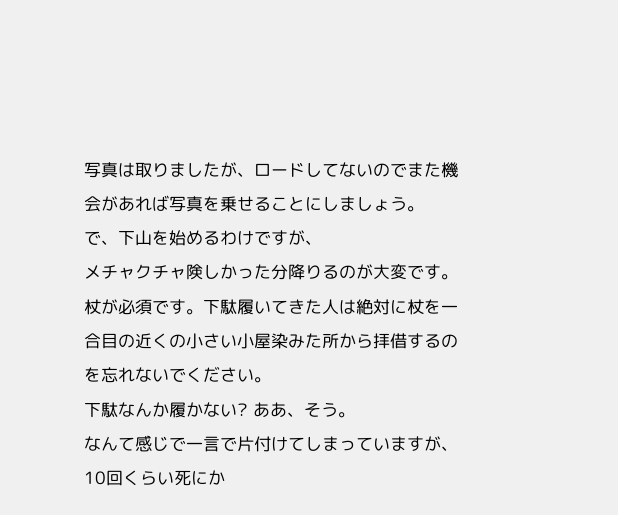写真は取りましたが、ロードしてないのでまた機会があれば写真を乗せることにしましょう。
で、下山を始めるわけですが、
メチャクチャ険しかった分降りるのが大変です。
杖が必須です。下駄履いてきた人は絶対に杖を一合目の近くの小さい小屋染みた所から拝借するのを忘れないでください。
下駄なんか履かない? ああ、そう。
なんて感じで一言で片付けてしまっていますが、
10回くらい死にか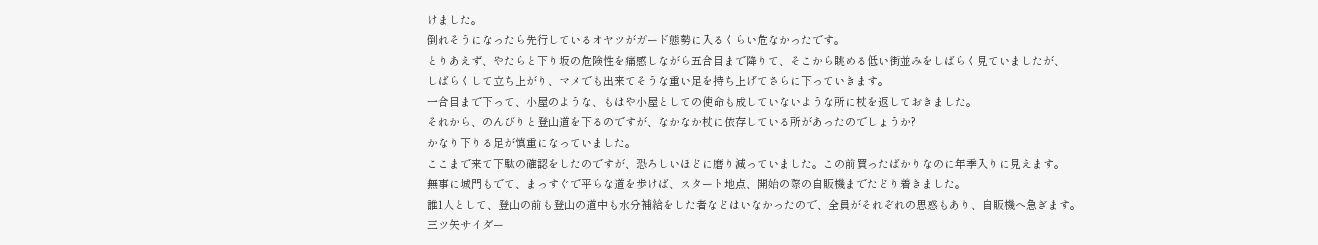けました。
倒れそうになったら先行しているオヤツがガード態勢に入るくらい危なかったです。
とりあえず、やたらと下り坂の危険性を痛感しながら五合目まで降りて、そこから眺める低い街並みをしばらく見ていましたが、
しばらくして立ち上がり、マメでも出来てそうな重い足を持ち上げてさらに下っていきます。
一合目まで下って、小屋のような、もはや小屋としての使命も成していないような所に杖を返しておきました。
それから、のんびりと登山道を下るのですが、なかなか杖に依存している所があったのでしょうか?
かなり下りる足が慎重になっていました。
ここまで来て下駄の確認をしたのですが、恐ろしいほどに磨り減っていました。この前買ったばかりなのに年季入りに見えます。
無事に城門もでて、まっすぐで平らな道を歩けば、スタート地点、開始の際の自販機までたどり着きました。
誰1人として、登山の前も登山の道中も水分補給をした者などはいなかったので、全員がそれぞれの思惑もあり、自販機へ急ぎます。
三ツ矢サイダー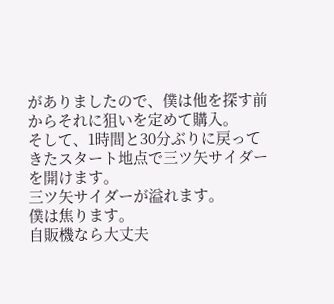がありましたので、僕は他を探す前からそれに狙いを定めて購入。
そして、1時間と30分ぶりに戻ってきたスタート地点で三ツ矢サイダーを開けます。
三ツ矢サイダーが溢れます。
僕は焦ります。
自販機なら大丈夫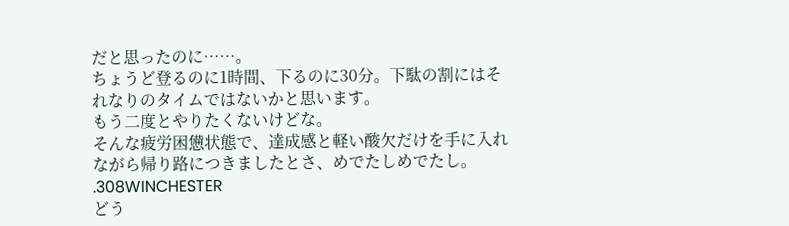だと思ったのに……。
ちょうど登るのに1時間、下るのに30分。下駄の割にはそれなりのタイムではないかと思います。
もう二度とやりたくないけどな。
そんな疲労困憊状態で、達成感と軽い酸欠だけを手に入れながら帰り路につきましたとさ、めでたしめでたし。
.308WINCHESTER
どう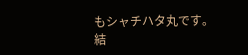もシャチハタ丸です。
結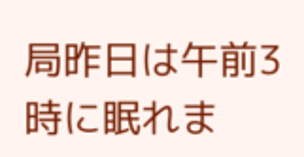局昨日は午前3時に眠れま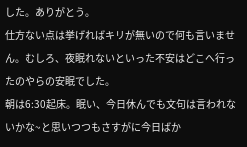した。ありがとう。
仕方ない点は挙げればキリが無いので何も言いません。むしろ、夜眠れないといった不安はどこへ行ったのやらの安眠でした。
朝は6:30起床。眠い、今日休んでも文句は言われないかな~と思いつつもさすがに今日ばか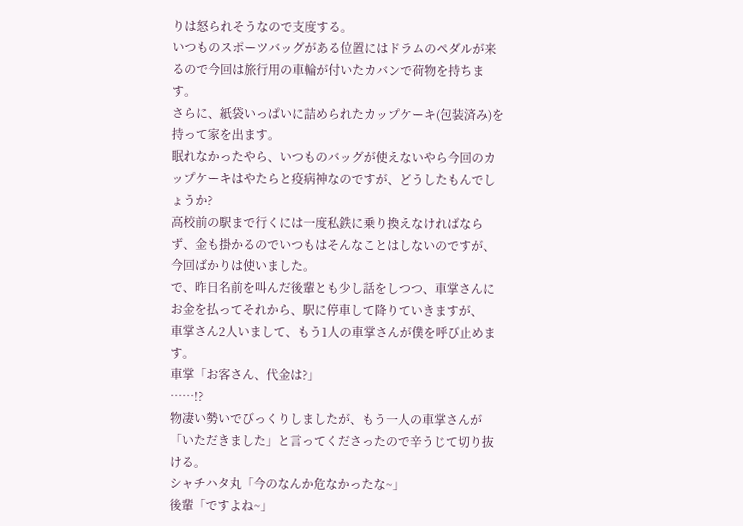りは怒られそうなので支度する。
いつものスポーツバッグがある位置にはドラムのペダルが来るので今回は旅行用の車輪が付いたカバンで荷物を持ちます。
さらに、紙袋いっぱいに詰められたカップケーキ(包装済み)を持って家を出ます。
眠れなかったやら、いつものバッグが使えないやら今回のカップケーキはやたらと疫病神なのですが、どうしたもんでしょうか?
高校前の駅まで行くには一度私鉄に乗り換えなければならず、金も掛かるのでいつもはそんなことはしないのですが、今回ばかりは使いました。
で、昨日名前を叫んだ後輩とも少し話をしつつ、車掌さんにお金を払ってそれから、駅に停車して降りていきますが、
車掌さん2人いまして、もう1人の車掌さんが僕を呼び止めます。
車掌「お客さん、代金は?」
……!?
物凄い勢いでびっくりしましたが、もう一人の車掌さんが「いただきました」と言ってくださったので辛うじて切り抜ける。
シャチハタ丸「今のなんか危なかったな~」
後輩「ですよね~」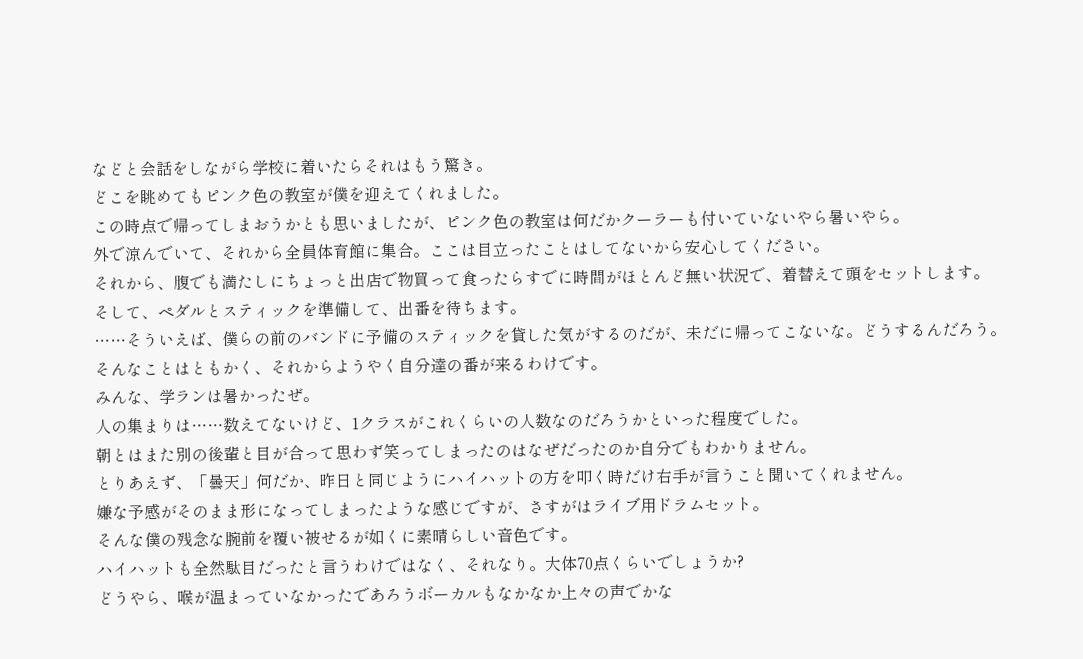などと会話をしながら学校に着いたらそれはもう驚き。
どこを眺めてもピンク色の教室が僕を迎えてくれました。
この時点で帰ってしまおうかとも思いましたが、ピンク色の教室は何だかクーラーも付いていないやら暑いやら。
外で涼んでいて、それから全員体育館に集合。ここは目立ったことはしてないから安心してください。
それから、腹でも満たしにちょっと出店で物買って食ったらすでに時間がほとんど無い状況で、着替えて頭をセットします。
そして、ペダルとスティックを準備して、出番を待ちます。
……そういえば、僕らの前のバンドに予備のスティックを貸した気がするのだが、未だに帰ってこないな。どうするんだろう。
そんなことはともかく、それからようやく自分達の番が来るわけです。
みんな、学ランは暑かったぜ。
人の集まりは……数えてないけど、1クラスがこれくらいの人数なのだろうかといった程度でした。
朝とはまた別の後輩と目が合って思わず笑ってしまったのはなぜだったのか自分でもわかりません。
とりあえず、「曇天」何だか、昨日と同じようにハイハットの方を叩く時だけ右手が言うこと聞いてくれません。
嫌な予感がそのまま形になってしまったような感じですが、さすがはライブ用ドラムセット。
そんな僕の残念な腕前を覆い被せるが如くに素晴らしい音色です。
ハイハットも全然駄目だったと言うわけではなく、それなり。大体70点くらいでしょうか?
どうやら、喉が温まっていなかったであろうボーカルもなかなか上々の声でかな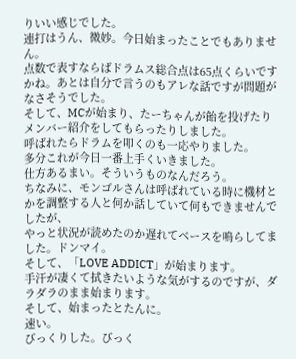りいい感じでした。
連打はうん、微妙。今日始まったことでもありません。
点数で表すならばドラムス総合点は65点くらいですかね。あとは自分で言うのもアレな話ですが問題がなさそうでした。
そして、MCが始まり、たーちゃんが飴を投げたりメンバー紹介をしてもらったりしました。
呼ばれたらドラムを叩くのも一応やりました。
多分これが今日一番上手くいきました。
仕方あるまい。そういうものなんだろう。
ちなみに、モンゴルさんは呼ばれている時に機材とかを調整する人と何か話していて何もできませんでしたが、
やっと状況が読めたのか遅れてベースを鳴らしてました。ドンマイ。
そして、「LOVE ADDICT」が始まります。
手汗が凄くて拭きたいような気がするのですが、ダラダラのまま始まります。
そして、始まったとたんに。
速い。
びっくりした。びっく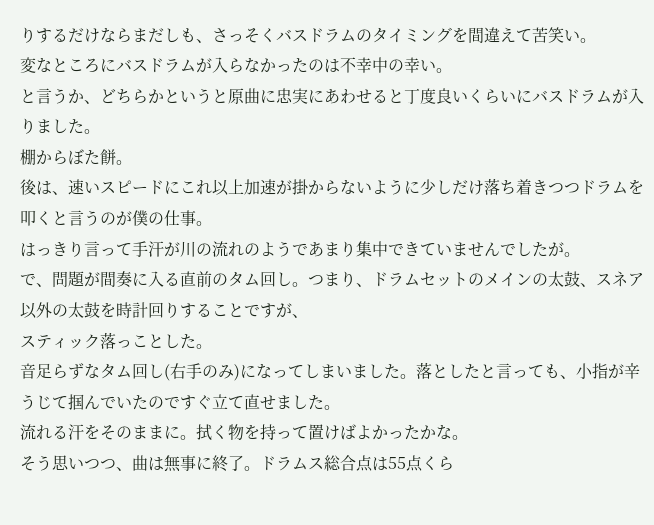りするだけならまだしも、さっそくバスドラムのタイミングを間違えて苦笑い。
変なところにバスドラムが入らなかったのは不幸中の幸い。
と言うか、どちらかというと原曲に忠実にあわせると丁度良いくらいにバスドラムが入りました。
棚からぼた餅。
後は、速いスピードにこれ以上加速が掛からないように少しだけ落ち着きつつドラムを叩くと言うのが僕の仕事。
はっきり言って手汗が川の流れのようであまり集中できていませんでしたが。
で、問題が間奏に入る直前のタム回し。つまり、ドラムセットのメインの太鼓、スネア以外の太鼓を時計回りすることですが、
スティック落っことした。
音足らずなタム回し(右手のみ)になってしまいました。落としたと言っても、小指が辛うじて掴んでいたのですぐ立て直せました。
流れる汗をそのままに。拭く物を持って置けばよかったかな。
そう思いつつ、曲は無事に終了。ドラムス総合点は55点くら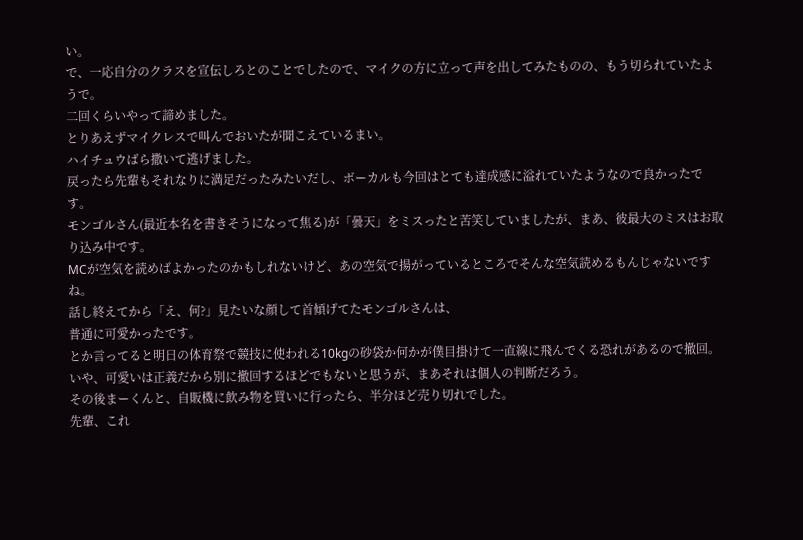い。
で、一応自分のクラスを宣伝しろとのことでしたので、マイクの方に立って声を出してみたものの、もう切られていたようで。
二回くらいやって諦めました。
とりあえずマイクレスで叫んでおいたが聞こえているまい。
ハイチュウばら撒いて逃げました。
戻ったら先輩もそれなりに満足だったみたいだし、ボーカルも今回はとても達成感に溢れていたようなので良かったです。
モンゴルさん(最近本名を書きそうになって焦る)が「曇天」をミスったと苦笑していましたが、まあ、彼最大のミスはお取り込み中です。
MCが空気を読めばよかったのかもしれないけど、あの空気で揚がっているところでそんな空気読めるもんじゃないですね。
話し終えてから「え、何?」見たいな顔して首傾げてたモンゴルさんは、
普通に可愛かったです。
とか言ってると明日の体育祭で競技に使われる10kgの砂袋か何かが僕目掛けて一直線に飛んでくる恐れがあるので撤回。
いや、可愛いは正義だから別に撤回するほどでもないと思うが、まあそれは個人の判断だろう。
その後まーくんと、自販機に飲み物を買いに行ったら、半分ほど売り切れでした。
先輩、これ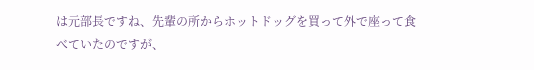は元部長ですね、先輩の所からホットドッグを買って外で座って食べていたのですが、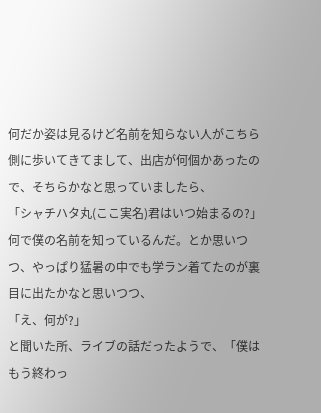何だか姿は見るけど名前を知らない人がこちら側に歩いてきてまして、出店が何個かあったので、そちらかなと思っていましたら、
「シャチハタ丸(ここ実名)君はいつ始まるの?」
何で僕の名前を知っているんだ。とか思いつつ、やっぱり猛暑の中でも学ラン着てたのが裏目に出たかなと思いつつ、
「え、何が?」
と聞いた所、ライブの話だったようで、「僕はもう終わっ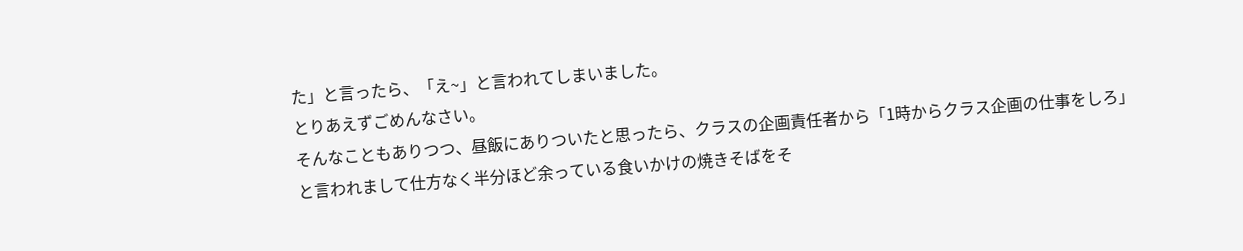た」と言ったら、「え~」と言われてしまいました。
とりあえずごめんなさい。
そんなこともありつつ、昼飯にありついたと思ったら、クラスの企画責任者から「1時からクラス企画の仕事をしろ」
と言われまして仕方なく半分ほど余っている食いかけの焼きそばをそ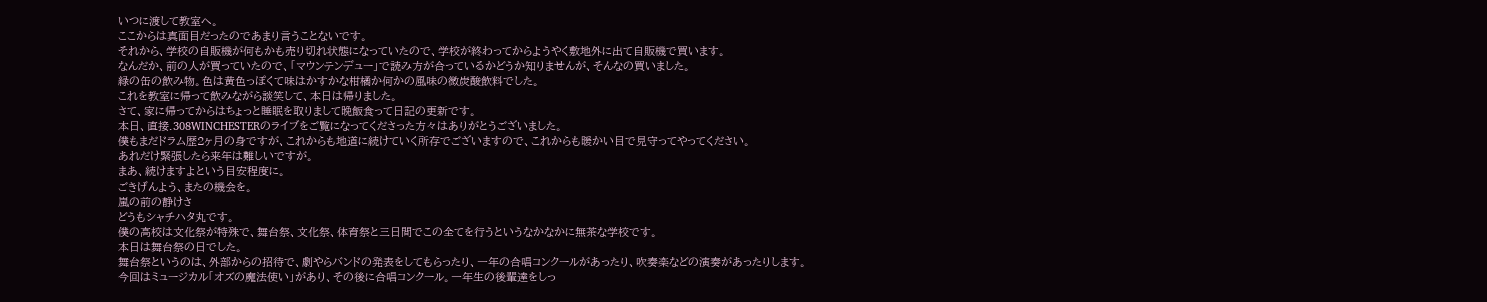いつに渡して教室へ。
ここからは真面目だったのであまり言うことないです。
それから、学校の自販機が何もかも売り切れ状態になっていたので、学校が終わってからようやく敷地外に出て自販機で買います。
なんだか、前の人が買っていたので、「マウンテンデュー」で読み方が合っているかどうか知りませんが、そんなの買いました。
緑の缶の飲み物。色は黄色っぽくて味はかすかな柑橘か何かの風味の微炭酸飲料でした。
これを教室に帰って飲みながら談笑して、本日は帰りました。
さて、家に帰ってからはちょっと睡眠を取りまして晩飯食って日記の更新です。
本日、直接.308WINCHESTERのライブをご覧になってくださった方々はありがとうございました。
僕もまだドラム歴2ヶ月の身ですが、これからも地道に続けていく所存でございますので、これからも暖かい目で見守ってやってください。
あれだけ緊張したら来年は難しいですが。
まあ、続けますよという目安程度に。
ごきげんよう、またの機会を。
嵐の前の静けさ
どうもシャチハタ丸です。
僕の高校は文化祭が特殊で、舞台祭、文化祭、体育祭と三日間でこの全てを行うというなかなかに無茶な学校です。
本日は舞台祭の日でした。
舞台祭というのは、外部からの招待で、劇やらバンドの発表をしてもらったり、一年の合唱コンクールがあったり、吹奏楽などの演奏があったりします。
今回はミュージカル「オズの魔法使い」があり、その後に合唱コンクール。一年生の後輩達をしっ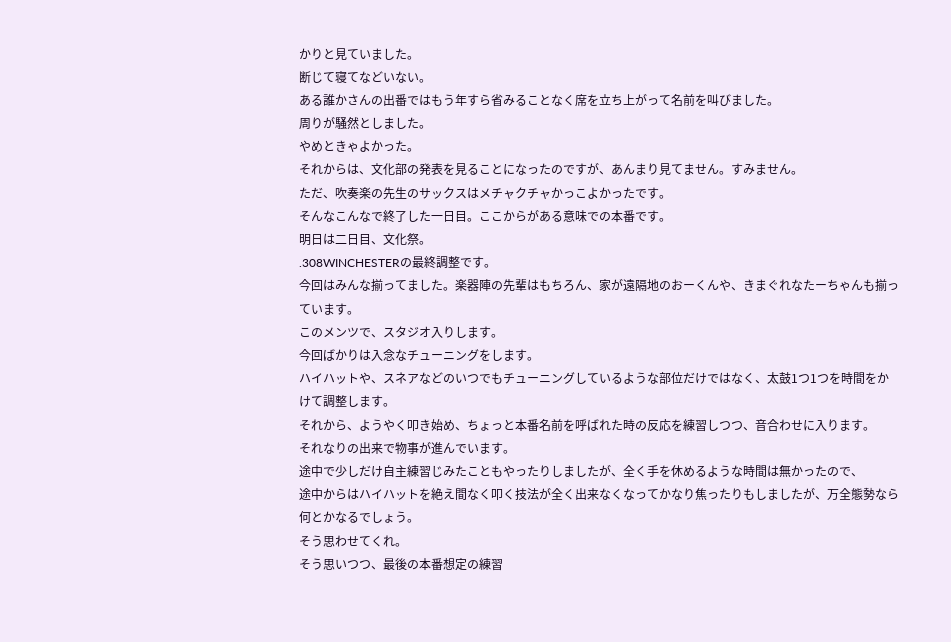かりと見ていました。
断じて寝てなどいない。
ある誰かさんの出番ではもう年すら省みることなく席を立ち上がって名前を叫びました。
周りが騒然としました。
やめときゃよかった。
それからは、文化部の発表を見ることになったのですが、あんまり見てません。すみません。
ただ、吹奏楽の先生のサックスはメチャクチャかっこよかったです。
そんなこんなで終了した一日目。ここからがある意味での本番です。
明日は二日目、文化祭。
.308WINCHESTERの最終調整です。
今回はみんな揃ってました。楽器陣の先輩はもちろん、家が遠隔地のおーくんや、きまぐれなたーちゃんも揃っています。
このメンツで、スタジオ入りします。
今回ばかりは入念なチューニングをします。
ハイハットや、スネアなどのいつでもチューニングしているような部位だけではなく、太鼓1つ1つを時間をかけて調整します。
それから、ようやく叩き始め、ちょっと本番名前を呼ばれた時の反応を練習しつつ、音合わせに入ります。
それなりの出来で物事が進んでいます。
途中で少しだけ自主練習じみたこともやったりしましたが、全く手を休めるような時間は無かったので、
途中からはハイハットを絶え間なく叩く技法が全く出来なくなってかなり焦ったりもしましたが、万全態勢なら何とかなるでしょう。
そう思わせてくれ。
そう思いつつ、最後の本番想定の練習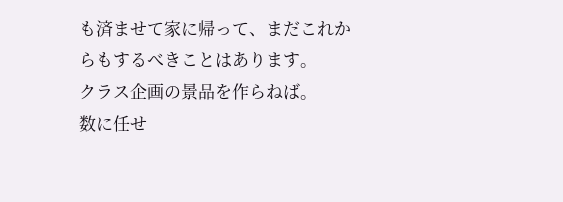も済ませて家に帰って、まだこれからもするべきことはあります。
クラス企画の景品を作らねば。
数に任せ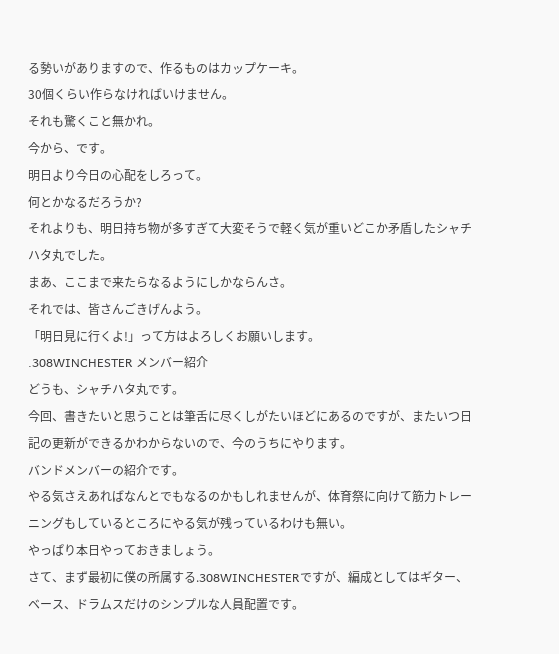る勢いがありますので、作るものはカップケーキ。
30個くらい作らなければいけません。
それも驚くこと無かれ。
今から、です。
明日より今日の心配をしろって。
何とかなるだろうか?
それよりも、明日持ち物が多すぎて大変そうで軽く気が重いどこか矛盾したシャチハタ丸でした。
まあ、ここまで来たらなるようにしかならんさ。
それでは、皆さんごきげんよう。
「明日見に行くよ!」って方はよろしくお願いします。
.308WINCHESTER メンバー紹介
どうも、シャチハタ丸です。
今回、書きたいと思うことは筆舌に尽くしがたいほどにあるのですが、またいつ日記の更新ができるかわからないので、今のうちにやります。
バンドメンバーの紹介です。
やる気さえあればなんとでもなるのかもしれませんが、体育祭に向けて筋力トレーニングもしているところにやる気が残っているわけも無い。
やっぱり本日やっておきましょう。
さて、まず最初に僕の所属する.308WINCHESTERですが、編成としてはギター、ベース、ドラムスだけのシンプルな人員配置です。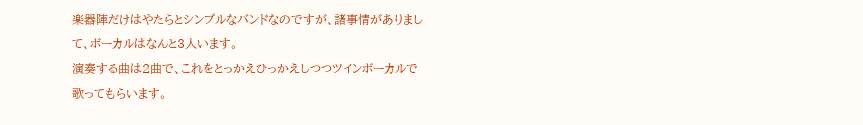楽器陣だけはやたらとシンプルなバンドなのですが、諸事情がありまして、ボーカルはなんと3人います。
演奏する曲は2曲で、これをとっかえひっかえしつつツインボーカルで歌ってもらいます。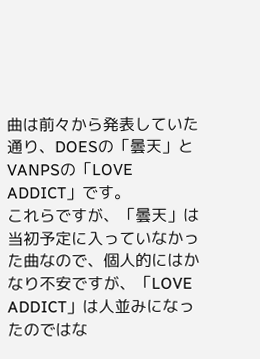曲は前々から発表していた通り、DOESの「曇天」とVANPSの「LOVE ADDICT」です。
これらですが、「曇天」は当初予定に入っていなかった曲なので、個人的にはかなり不安ですが、「LOVE ADDICT」は人並みになったのではな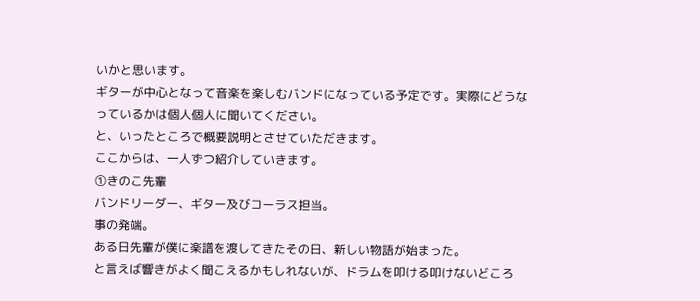いかと思います。
ギターが中心となって音楽を楽しむバンドになっている予定です。実際にどうなっているかは個人個人に聞いてください。
と、いったところで概要説明とさせていただきます。
ここからは、一人ずつ紹介していきます。
①きのこ先輩
バンドリーダー、ギター及びコーラス担当。
事の発端。
ある日先輩が僕に楽譜を渡してきたその日、新しい物語が始まった。
と言えば響きがよく聞こえるかもしれないが、ドラムを叩ける叩けないどころ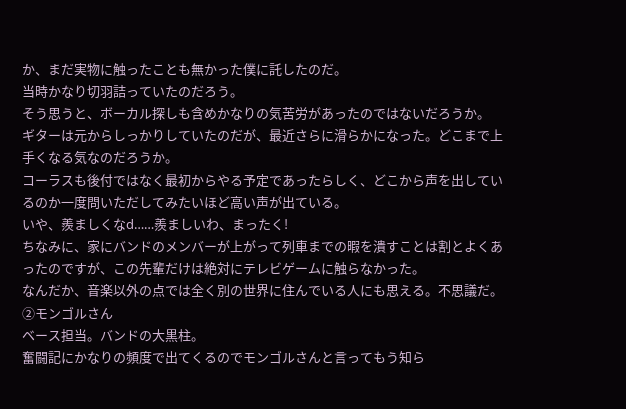か、まだ実物に触ったことも無かった僕に託したのだ。
当時かなり切羽詰っていたのだろう。
そう思うと、ボーカル探しも含めかなりの気苦労があったのではないだろうか。
ギターは元からしっかりしていたのだが、最近さらに滑らかになった。どこまで上手くなる気なのだろうか。
コーラスも後付ではなく最初からやる予定であったらしく、どこから声を出しているのか一度問いただしてみたいほど高い声が出ている。
いや、羨ましくなd……羨ましいわ、まったく!
ちなみに、家にバンドのメンバーが上がって列車までの暇を潰すことは割とよくあったのですが、この先輩だけは絶対にテレビゲームに触らなかった。
なんだか、音楽以外の点では全く別の世界に住んでいる人にも思える。不思議だ。
②モンゴルさん
ベース担当。バンドの大黒柱。
奮闘記にかなりの頻度で出てくるのでモンゴルさんと言ってもう知ら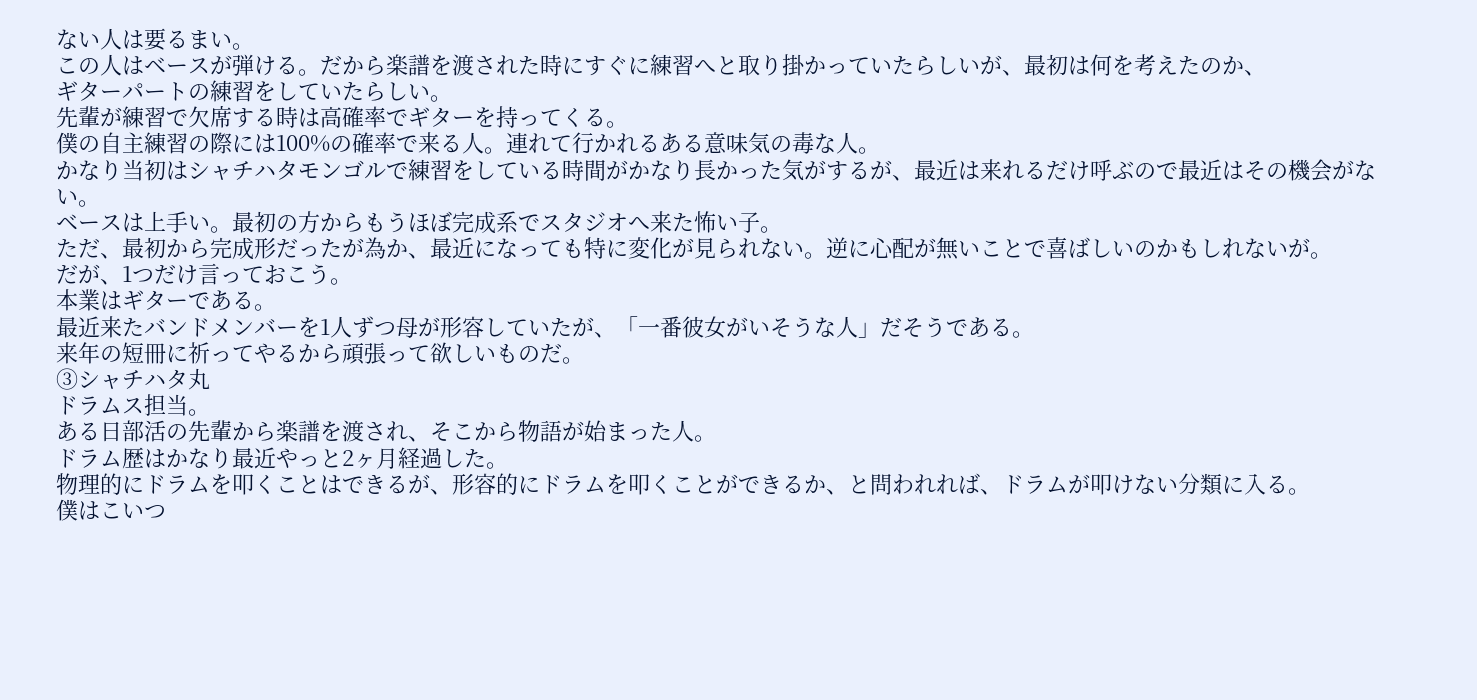ない人は要るまい。
この人はベースが弾ける。だから楽譜を渡された時にすぐに練習へと取り掛かっていたらしいが、最初は何を考えたのか、
ギターパートの練習をしていたらしい。
先輩が練習で欠席する時は高確率でギターを持ってくる。
僕の自主練習の際には100%の確率で来る人。連れて行かれるある意味気の毒な人。
かなり当初はシャチハタモンゴルで練習をしている時間がかなり長かった気がするが、最近は来れるだけ呼ぶので最近はその機会がない。
ベースは上手い。最初の方からもうほぼ完成系でスタジオへ来た怖い子。
ただ、最初から完成形だったが為か、最近になっても特に変化が見られない。逆に心配が無いことで喜ばしいのかもしれないが。
だが、1つだけ言っておこう。
本業はギターである。
最近来たバンドメンバーを1人ずつ母が形容していたが、「一番彼女がいそうな人」だそうである。
来年の短冊に祈ってやるから頑張って欲しいものだ。
③シャチハタ丸
ドラムス担当。
ある日部活の先輩から楽譜を渡され、そこから物語が始まった人。
ドラム歴はかなり最近やっと2ヶ月経過した。
物理的にドラムを叩くことはできるが、形容的にドラムを叩くことができるか、と問われれば、ドラムが叩けない分類に入る。
僕はこいつ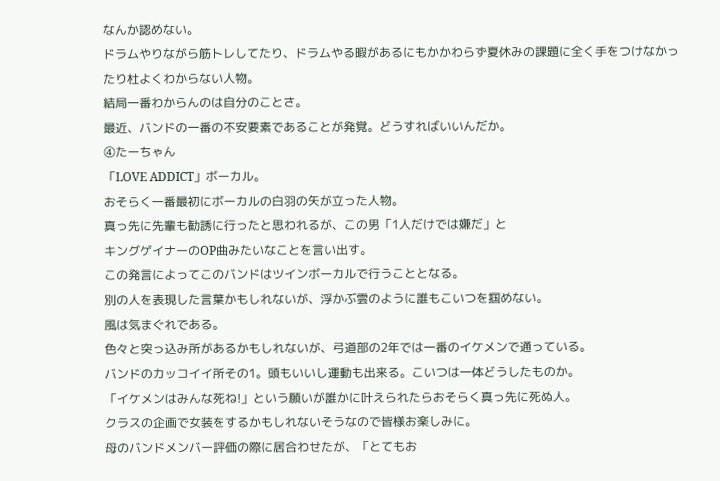なんか認めない。
ドラムやりながら筋トレしてたり、ドラムやる暇があるにもかかわらず夏休みの課題に全く手をつけなかったり杜よくわからない人物。
結局一番わからんのは自分のことさ。
最近、バンドの一番の不安要素であることが発覚。どうすればいいんだか。
④たーちゃん
「LOVE ADDICT」ボーカル。
おそらく一番最初にボーカルの白羽の矢が立った人物。
真っ先に先輩も勧誘に行ったと思われるが、この男「1人だけでは嫌だ」と
キングゲイナーのOP曲みたいなことを言い出す。
この発言によってこのバンドはツインボーカルで行うこととなる。
別の人を表現した言葉かもしれないが、浮かぶ雲のように誰もこいつを掴めない。
風は気まぐれである。
色々と突っ込み所があるかもしれないが、弓道部の2年では一番のイケメンで通っている。
バンドのカッコイイ所その1。頭もいいし運動も出来る。こいつは一体どうしたものか。
「イケメンはみんな死ね!」という願いが誰かに叶えられたらおそらく真っ先に死ぬ人。
クラスの企画で女装をするかもしれないそうなので皆様お楽しみに。
母のバンドメンバー評価の際に居合わせたが、「とてもお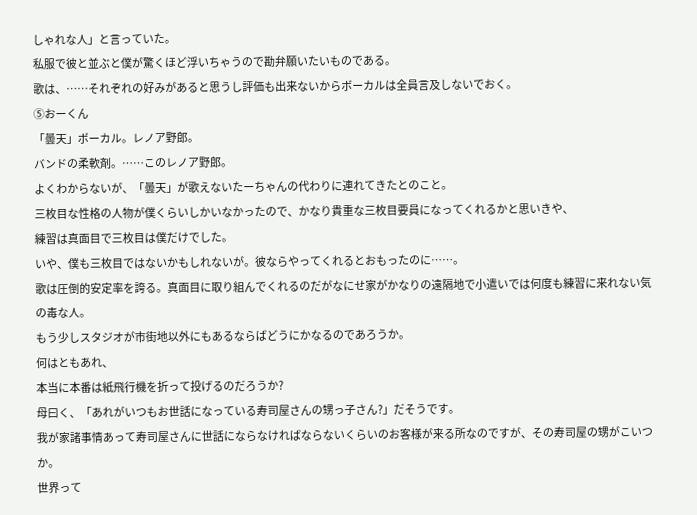しゃれな人」と言っていた。
私服で彼と並ぶと僕が驚くほど浮いちゃうので勘弁願いたいものである。
歌は、……それぞれの好みがあると思うし評価も出来ないからボーカルは全員言及しないでおく。
⑤おーくん
「曇天」ボーカル。レノア野郎。
バンドの柔軟剤。……このレノア野郎。
よくわからないが、「曇天」が歌えないたーちゃんの代わりに連れてきたとのこと。
三枚目な性格の人物が僕くらいしかいなかったので、かなり貴重な三枚目要員になってくれるかと思いきや、
練習は真面目で三枚目は僕だけでした。
いや、僕も三枚目ではないかもしれないが。彼ならやってくれるとおもったのに……。
歌は圧倒的安定率を誇る。真面目に取り組んでくれるのだがなにせ家がかなりの遠隔地で小遣いでは何度も練習に来れない気の毒な人。
もう少しスタジオが市街地以外にもあるならばどうにかなるのであろうか。
何はともあれ、
本当に本番は紙飛行機を折って投げるのだろうか?
母曰く、「あれがいつもお世話になっている寿司屋さんの甥っ子さん?」だそうです。
我が家諸事情あって寿司屋さんに世話にならなければならないくらいのお客様が来る所なのですが、その寿司屋の甥がこいつか。
世界って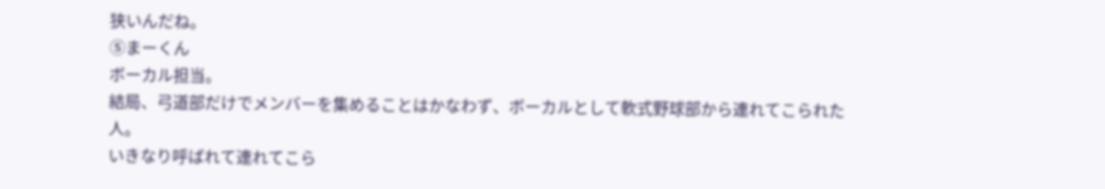狭いんだね。
⑤まーくん
ボーカル担当。
結局、弓道部だけでメンバーを集めることはかなわず、ボーカルとして軟式野球部から連れてこられた人。
いきなり呼ばれて連れてこら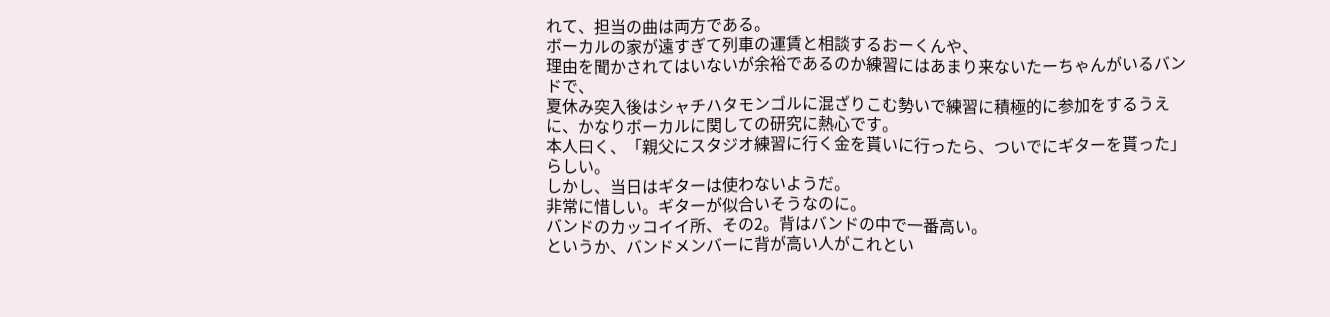れて、担当の曲は両方である。
ボーカルの家が遠すぎて列車の運賃と相談するおーくんや、
理由を聞かされてはいないが余裕であるのか練習にはあまり来ないたーちゃんがいるバンドで、
夏休み突入後はシャチハタモンゴルに混ざりこむ勢いで練習に積極的に参加をするうえに、かなりボーカルに関しての研究に熱心です。
本人曰く、「親父にスタジオ練習に行く金を貰いに行ったら、ついでにギターを貰った」らしい。
しかし、当日はギターは使わないようだ。
非常に惜しい。ギターが似合いそうなのに。
バンドのカッコイイ所、その2。背はバンドの中で一番高い。
というか、バンドメンバーに背が高い人がこれとい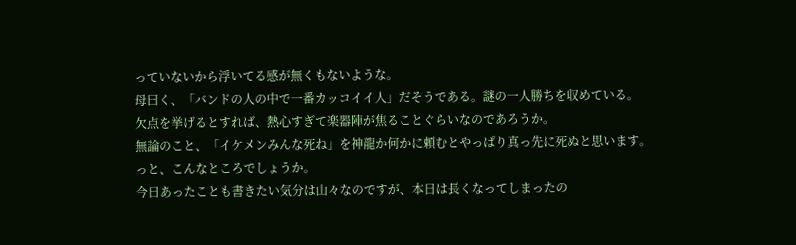っていないから浮いてる感が無くもないような。
母曰く、「バンドの人の中で一番カッコイイ人」だそうである。謎の一人勝ちを収めている。
欠点を挙げるとすれば、熱心すぎて楽器陣が焦ることぐらいなのであろうか。
無論のこと、「イケメンみんな死ね」を神龍か何かに頼むとやっぱり真っ先に死ぬと思います。
っと、こんなところでしょうか。
今日あったことも書きたい気分は山々なのですが、本日は長くなってしまったの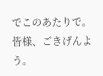でこのあたりで。
皆様、ごきげんよう。